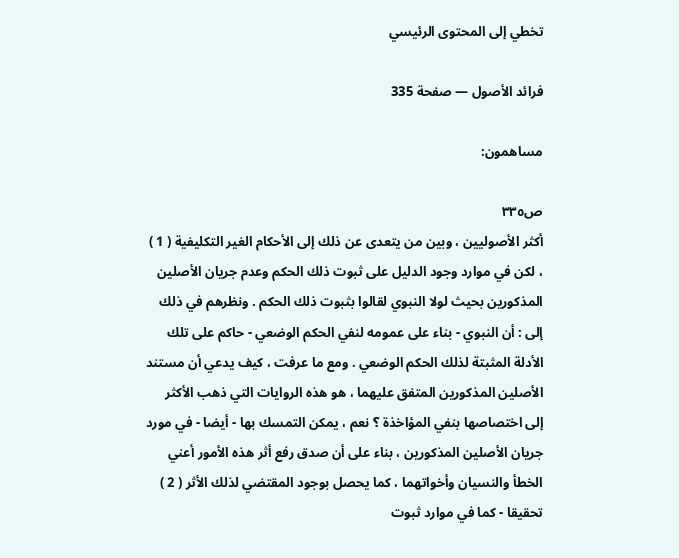تخطي إلى المحتوى الرئيسي

فرائد الأصول — صفحة 335

مساهمون:

ص٣٣٥
أكثر الأصوليين ، وبين من يتعدى عن ذلك إلى الأحكام الغير التكليفية ( 1 ) ، لكن في موارد وجود الدليل على ثبوت ذلك الحكم وعدم جريان الأصلين المذكورين بحيث لولا النبوي لقالوا بثبوت ذلك الحكم . ونظرهم في ذلك إلى : أن النبوي - بناء على عمومه لنفي الحكم الوضعي - حاكم على تلك الأدلة المثبتة لذلك الحكم الوضعي . ومع ما عرفت ، كيف يدعي أن مستند الأصلين المذكورين المتفق عليهما ، هو هذه الروايات التي ذهب الأكثر إلى اختصاصها بنفي المؤاخذة ؟ نعم ، يمكن التمسك بها - أيضا - في مورد جريان الأصلين المذكورين ، بناء على أن صدق رفع أثر هذه الأمور أعني الخطأ والنسيان وأخواتهما ، كما يحصل بوجود المقتضي لذلك الأثر ( 2 ) تحقيقا - كما في موارد ثبوت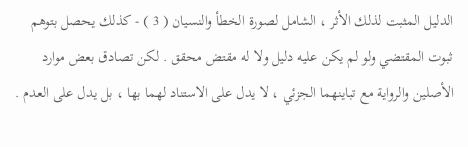الدليل المثبت لذلك الأثر ، الشامل لصورة الخطأ والنسيان ( 3 ) - كذلك يحصل بتوهم ثبوت المقتضي ولو لم يكن عليه دليل ولا له مقتض محقق . لكن تصادق بعض موارد الأصلين والرواية مع تباينهما الجزئي ، لا يدل على الاستناد لهما بها ، بل يدل على العدم .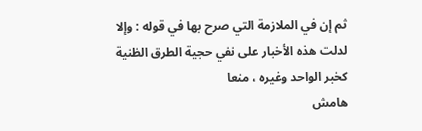ثم إن في الملازمة التي صرح بها في قوله : وإلا لدلت هذه الأخبار على نفي حجية الطرق الظنية كخبر الواحد وغيره ، منعا
هامش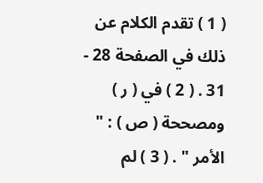( 1 ) تقدم الكلام عن ذلك في الصفحة 28 - 31 . ( 2 ) في ( ر ) ومصححة ( ص ) : " الأمر " . ( 3 ) لم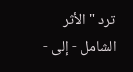ترد " الأثر الشامل - إلى -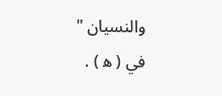والنسيان " في ( ه‍ ) .